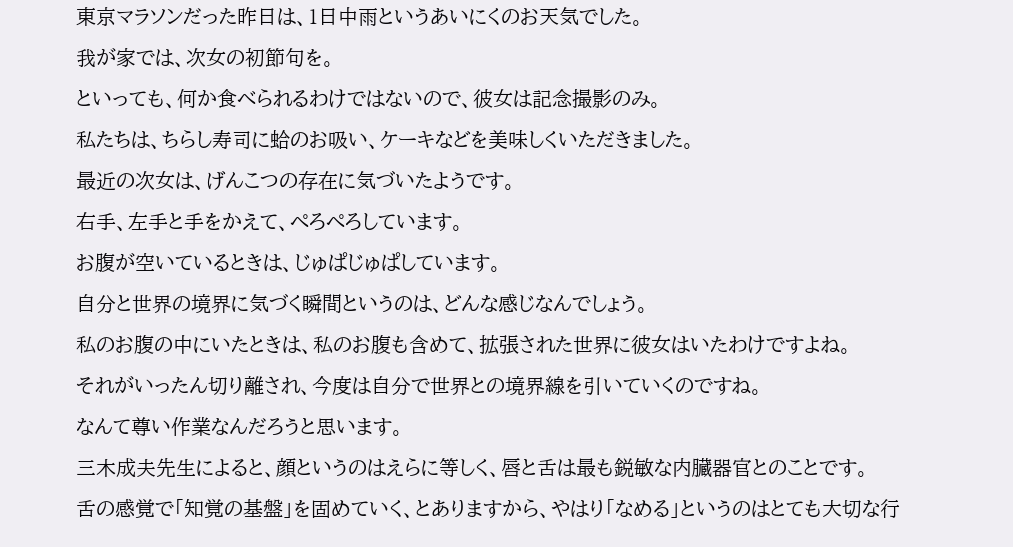東京マラソンだった昨日は、1日中雨というあいにくのお天気でした。
我が家では、次女の初節句を。
といっても、何か食べられるわけではないので、彼女は記念撮影のみ。
私たちは、ちらし寿司に蛤のお吸い、ケーキなどを美味しくいただきました。
最近の次女は、げんこつの存在に気づいたようです。
右手、左手と手をかえて、ぺろぺろしています。
お腹が空いているときは、じゅぱじゅぱしています。
自分と世界の境界に気づく瞬間というのは、どんな感じなんでしょう。
私のお腹の中にいたときは、私のお腹も含めて、拡張された世界に彼女はいたわけですよね。
それがいったん切り離され、今度は自分で世界との境界線を引いていくのですね。
なんて尊い作業なんだろうと思います。
三木成夫先生によると、顔というのはえらに等しく、唇と舌は最も鋭敏な内臓器官とのことです。
舌の感覚で「知覚の基盤」を固めていく、とありますから、やはり「なめる」というのはとても大切な行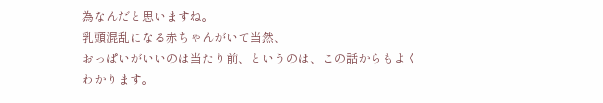為なんだと思いますね。
乳頭混乱になる赤ちゃんがいて当然、
おっぱいがいいのは当たり前、というのは、この話からもよくわかります。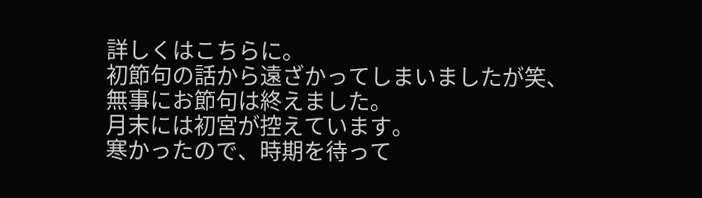詳しくはこちらに。
初節句の話から遠ざかってしまいましたが笑、
無事にお節句は終えました。
月末には初宮が控えています。
寒かったので、時期を待って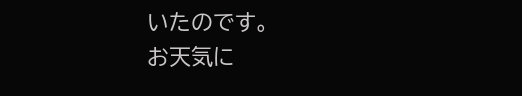いたのです。
お天気に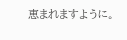恵まれますように。